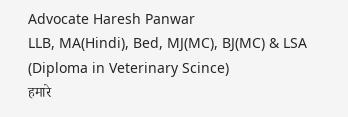Advocate Haresh Panwar
LLB, MA(Hindi), Bed, MJ(MC), BJ(MC) & LSA (Diploma in Veterinary Scince)
हमारे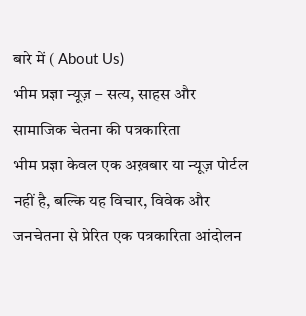बारे में ( About Us)
भीम प्रज्ञा न्यूज़ – सत्य, साहस और सामाजिक चेतना की पत्रकारिता
भीम प्रज्ञा केवल एक अख़बार या न्यूज़ पोर्टल नहीं है, बल्कि यह विचार, विवेक और जनचेतना से प्रेरित एक पत्रकारिता आंदोलन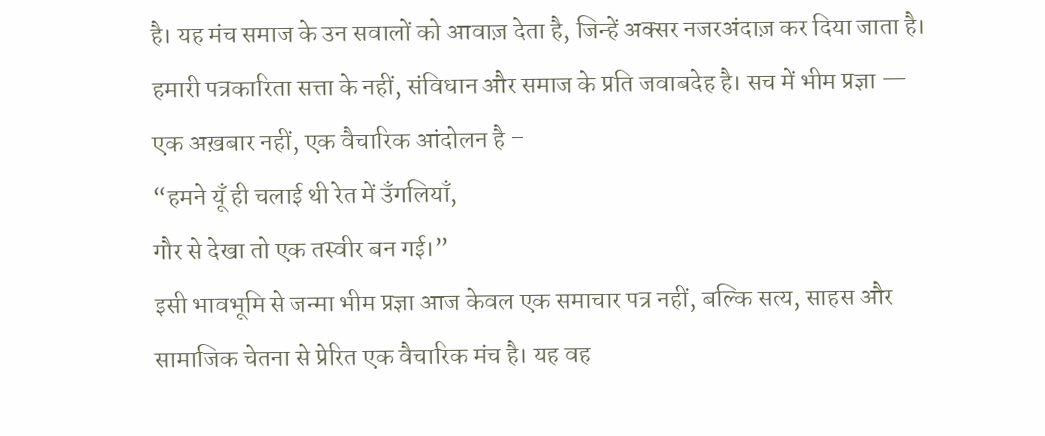है। यह मंच समाज के उन सवालों को आवाज़ देता है, जिन्हें अक्सर नजरअंदाज़ कर दिया जाता है। हमारी पत्रकारिता सत्ता के नहीं, संविधान और समाज के प्रति जवाबदेह है। सच में भीम प्रज्ञा — एक अख़बार नहीं, एक वैचारिक आंदोलन है –
“हमने यूँ ही चलाई थी रेत में उँगलियाँ,
गौर से देखा तो एक तस्वीर बन गई।”
इसी भावभूमि से जन्मा भीम प्रज्ञा आज केवल एक समाचार पत्र नहीं, बल्कि सत्य, साहस और सामाजिक चेतना से प्रेरित एक वैचारिक मंच है। यह वह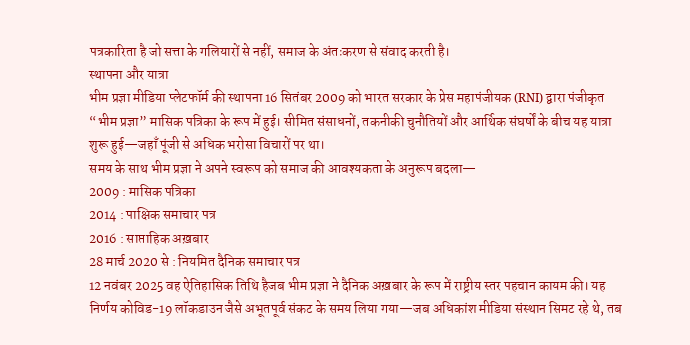पत्रकारिता है जो सत्ता के गलियारों से नहीं, समाज के अंतःकरण से संवाद करती है।
स्थापना और यात्रा
भीम प्रज्ञा मीडिया प्लेटफॉर्म की स्थापना 16 सितंबर 2009 को भारत सरकार के प्रेस महापंजीयक (RNI) द्वारा पंजीकृत “भीम प्रज्ञा” मासिक पत्रिका के रूप में हुई। सीमित संसाधनों, तकनीकी चुनौतियों और आर्थिक संघर्षों के बीच यह यात्रा शुरू हुई—जहाँ पूंजी से अधिक भरोसा विचारों पर था।
समय के साथ भीम प्रज्ञा ने अपने स्वरूप को समाज की आवश्यकता के अनुरूप बदला—
2009 : मासिक पत्रिका
2014 : पाक्षिक समाचार पत्र
2016 : साप्ताहिक अख़बार
28 मार्च 2020 से : नियमित दैनिक समाचार पत्र
12 नवंबर 2025 वह ऐतिहासिक तिथि हैजब भीम प्रज्ञा ने दैनिक अख़बार के रूप में राष्ट्रीय स्तर पहचान कायम की। यह निर्णय कोविड-19 लॉकडाउन जैसे अभूतपूर्व संकट के समय लिया गया—जब अधिकांश मीडिया संस्थान सिमट रहे थे, तब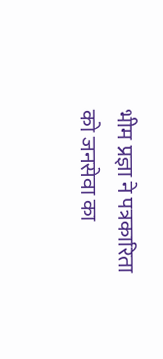भीम प्रज्ञा ने पत्रकारिता को जनसेवा का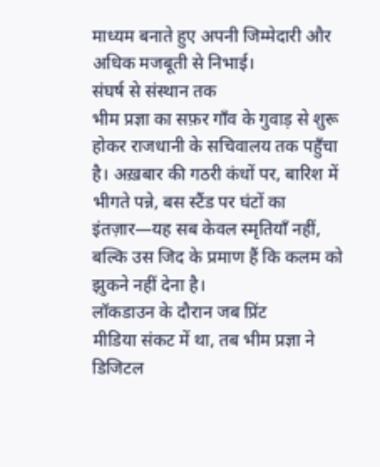माध्यम बनाते हुए अपनी जिम्मेदारी और अधिक मजबूती से निभाई।
संघर्ष से संस्थान तक
भीम प्रज्ञा का सफ़र गाँव के गुवाड़ से शुरू होकर राजधानी के सचिवालय तक पहुँचा है। अख़बार की गठरी कंधों पर, बारिश में भीगते पन्ने, बस स्टैंड पर घंटों का इंतज़ार—यह सब केवल स्मृतियाँ नहीं, बल्कि उस जिद के प्रमाण हैं कि कलम को झुकने नहीं देना है।
लॉकडाउन के दौरान जब प्रिंट
मीडिया संकट में था, तब भीम प्रज्ञा ने डिजिटल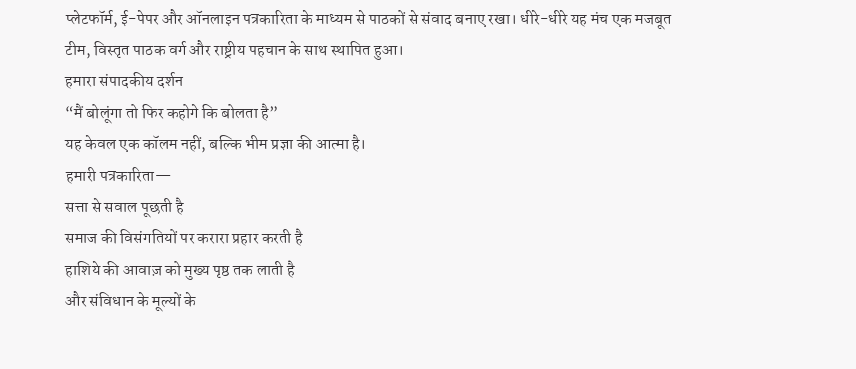प्लेटफॉर्म, ई-पेपर और ऑनलाइन पत्रकारिता के माध्यम से पाठकों से संवाद बनाए रखा। धीरे-धीरे यह मंच एक मजबूत टीम, विस्तृत पाठक वर्ग और राष्ट्रीय पहचान के साथ स्थापित हुआ।
हमारा संपादकीय दर्शन
“मैं बोलूंगा तो फिर कहोगे कि बोलता है”
यह केवल एक कॉलम नहीं, बल्कि भीम प्रज्ञा की आत्मा है।
हमारी पत्रकारिता—
सत्ता से सवाल पूछती है
समाज की विसंगतियों पर करारा प्रहार करती है
हाशिये की आवाज़ को मुख्य पृष्ठ तक लाती है
और संविधान के मूल्यों के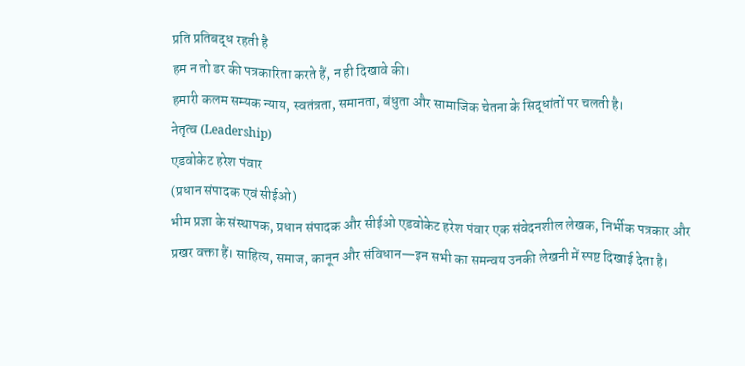प्रति प्रतिबद्ध रहती है
हम न तो डर की पत्रकारिता करते हैं, न ही दिखावे की।
हमारी कलम सम्यक न्याय, स्वतंत्रता, समानता, बंधुता और सामाजिक चेतना के सिद्धांतों पर चलती है।
नेतृत्व (Leadership)
एडवोकेट हरेश पंवार
(प्रधान संपादक एवं सीईओ)
भीम प्रज्ञा के संस्थापक, प्रधान संपादक और सीईओ एडवोकेट हरेश पंवार एक संवेदनशील लेखक, निर्भीक पत्रकार और प्रखर वक्ता हैं। साहित्य, समाज, कानून और संविधान—इन सभी का समन्वय उनकी लेखनी में स्पष्ट दिखाई देता है।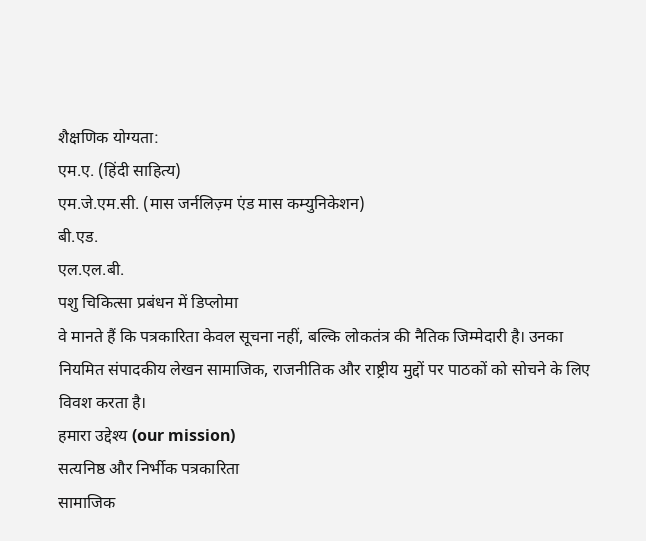शैक्षणिक योग्यता:
एम.ए. (हिंदी साहित्य)
एम.जे.एम.सी. (मास जर्नलिज़्म एंड मास कम्युनिकेशन)
बी.एड.
एल.एल.बी.
पशु चिकित्सा प्रबंधन में डिप्लोमा
वे मानते हैं कि पत्रकारिता केवल सूचना नहीं, बल्कि लोकतंत्र की नैतिक जिम्मेदारी है। उनका नियमित संपादकीय लेखन सामाजिक, राजनीतिक और राष्ट्रीय मुद्दों पर पाठकों को सोचने के लिए विवश करता है।
हमारा उद्देश्य (our mission)
सत्यनिष्ठ और निर्भीक पत्रकारिता
सामाजिक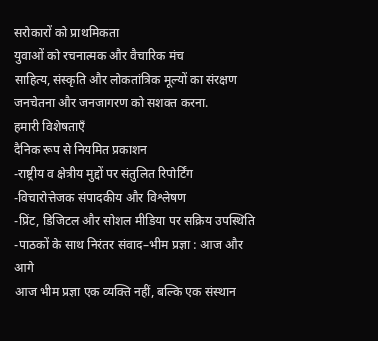सरोकारों को प्राथमिकता
युवाओं को रचनात्मक और वैचारिक मंच
साहित्य, संस्कृति और लोकतांत्रिक मूल्यों का संरक्षण
जनचेतना और जनजागरण को सशक्त करना.
हमारी विशेषताएँ
दैनिक रूप से नियमित प्रकाशन
-राष्ट्रीय व क्षेत्रीय मुद्दों पर संतुलित रिपोर्टिंग
-विचारोत्तेजक संपादकीय और विश्लेषण
-प्रिंट, डिजिटल और सोशल मीडिया पर सक्रिय उपस्थिति
-पाठकों के साथ निरंतर संवाद–भीम प्रज्ञा : आज और आगे
आज भीम प्रज्ञा एक व्यक्ति नहीं, बल्कि एक संस्थान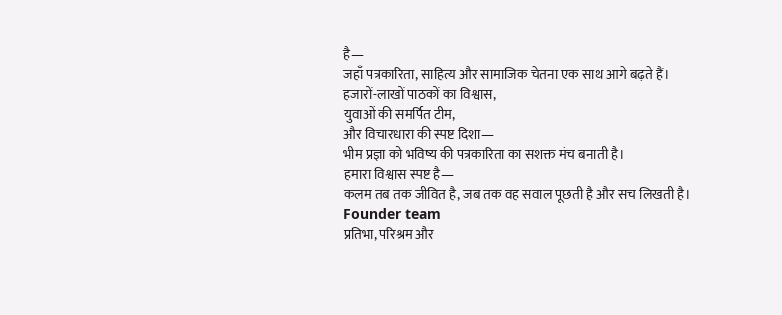है—
जहाँ पत्रकारिता, साहित्य और सामाजिक चेतना एक साथ आगे बढ़ते हैं।
हजारों-लाखों पाठकों का विश्वास,
युवाओं की समर्पित टीम,
और विचारधारा की स्पष्ट दिशा—
भीम प्रज्ञा को भविष्य की पत्रकारिता का सशक्त मंच बनाती है।
हमारा विश्वास स्पष्ट है—
कलम तब तक जीवित है, जब तक वह सवाल पूछती है और सच लिखती है।
Founder team
प्रतिभा, परिश्रम और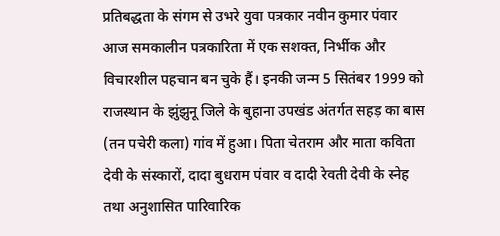प्रतिबद्धता के संगम से उभरे युवा पत्रकार नवीन कुमार पंवार आज समकालीन पत्रकारिता में एक सशक्त, निर्भीक और विचारशील पहचान बन चुके हैं। इनकी जन्म 5 सितंबर 1999 को राजस्थान के झुंझुनू जिले के बुहाना उपखंड अंतर्गत सहड़ का बास (तन पचेरी कला) गांव में हुआ। पिता चेतराम और माता कविता देवी के संस्कारों, दादा बुधराम पंवार व दादी रेवती देवी के स्नेह तथा अनुशासित पारिवारिक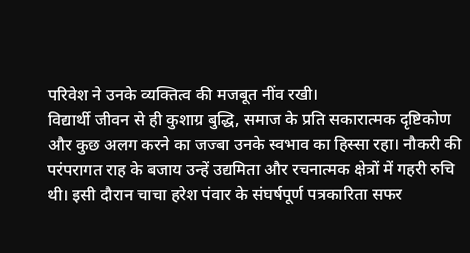परिवेश ने उनके व्यक्तित्व की मजबूत नींव रखी।
विद्यार्थी जीवन से ही कुशाग्र बुद्धि, समाज के प्रति सकारात्मक दृष्टिकोण और कुछ अलग करने का जज्बा उनके स्वभाव का हिस्सा रहा। नौकरी की परंपरागत राह के बजाय उन्हें उद्यमिता और रचनात्मक क्षेत्रों में गहरी रुचि थी। इसी दौरान चाचा हरेश पंवार के संघर्षपूर्ण पत्रकारिता सफर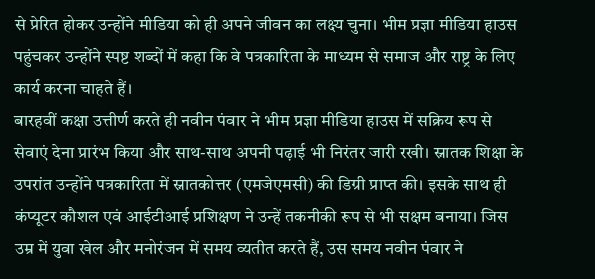से प्रेरित होकर उन्होंने मीडिया को ही अपने जीवन का लक्ष्य चुना। भीम प्रज्ञा मीडिया हाउस पहुंचकर उन्होंने स्पष्ट शब्दों में कहा कि वे पत्रकारिता के माध्यम से समाज और राष्ट्र के लिए कार्य करना चाहते हैं।
बारहवीं कक्षा उत्तीर्ण करते ही नवीन पंवार ने भीम प्रज्ञा मीडिया हाउस में सक्रिय रूप से सेवाएं देना प्रारंभ किया और साथ-साथ अपनी पढ़ाई भी निरंतर जारी रखी। स्नातक शिक्षा के उपरांत उन्होंने पत्रकारिता में स्नातकोत्तर (एमजेएमसी) की डिग्री प्राप्त की। इसके साथ ही कंप्यूटर कौशल एवं आईटीआई प्रशिक्षण ने उन्हें तकनीकी रूप से भी सक्षम बनाया। जिस उम्र में युवा खेल और मनोरंजन में समय व्यतीत करते हैं, उस समय नवीन पंवार ने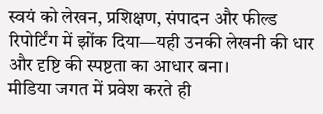स्वयं को लेखन, प्रशिक्षण, संपादन और फील्ड रिपोर्टिंग में झोंक दिया—यही उनकी लेखनी की धार और दृष्टि की स्पष्टता का आधार बना।
मीडिया जगत में प्रवेश करते ही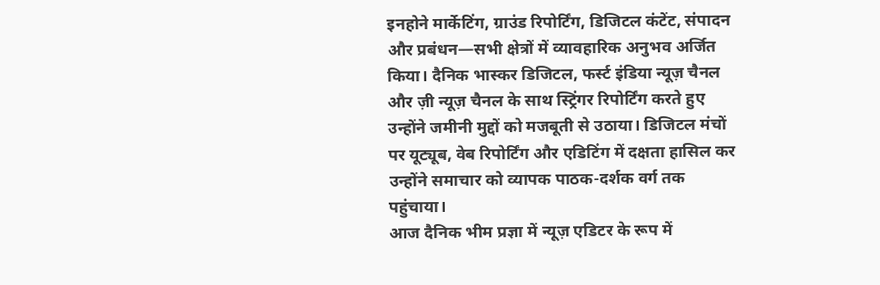इनहोने मार्केटिंग, ग्राउंड रिपोर्टिंग, डिजिटल कंटेंट, संपादन और प्रबंधन—सभी क्षेत्रों में व्यावहारिक अनुभव अर्जित किया। दैनिक भास्कर डिजिटल, फर्स्ट इंडिया न्यूज़ चैनल और ज़ी न्यूज़ चैनल के साथ स्ट्रिंगर रिपोर्टिंग करते हुए उन्होंने जमीनी मुद्दों को मजबूती से उठाया। डिजिटल मंचों पर यूट्यूब, वेब रिपोर्टिंग और एडिटिंग में दक्षता हासिल कर उन्होंने समाचार को व्यापक पाठक-दर्शक वर्ग तक पहुंचाया।
आज दैनिक भीम प्रज्ञा में न्यूज़ एडिटर के रूप में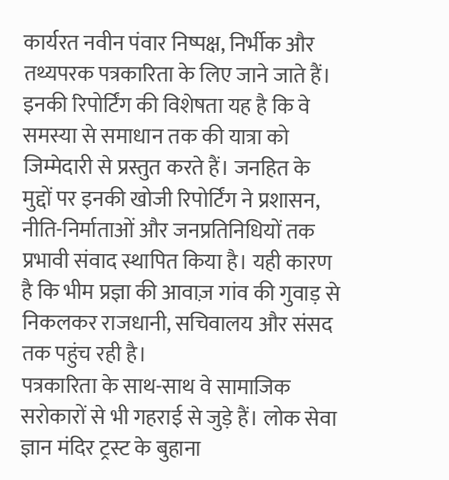कार्यरत नवीन पंवार निष्पक्ष, निर्भीक और तथ्यपरक पत्रकारिता के लिए जाने जाते हैं। इनकी रिपोर्टिंग की विशेषता यह है कि वे समस्या से समाधान तक की यात्रा को जिम्मेदारी से प्रस्तुत करते हैं। जनहित के मुद्दों पर इनकी खोजी रिपोर्टिंग ने प्रशासन, नीति-निर्माताओं और जनप्रतिनिधियों तक प्रभावी संवाद स्थापित किया है। यही कारण है कि भीम प्रज्ञा की आवाज़ गांव की गुवाड़ से निकलकर राजधानी, सचिवालय और संसद तक पहुंच रही है।
पत्रकारिता के साथ-साथ वे सामाजिक सरोकारों से भी गहराई से जुड़े हैं। लोक सेवा ज्ञान मंदिर ट्रस्ट के बुहाना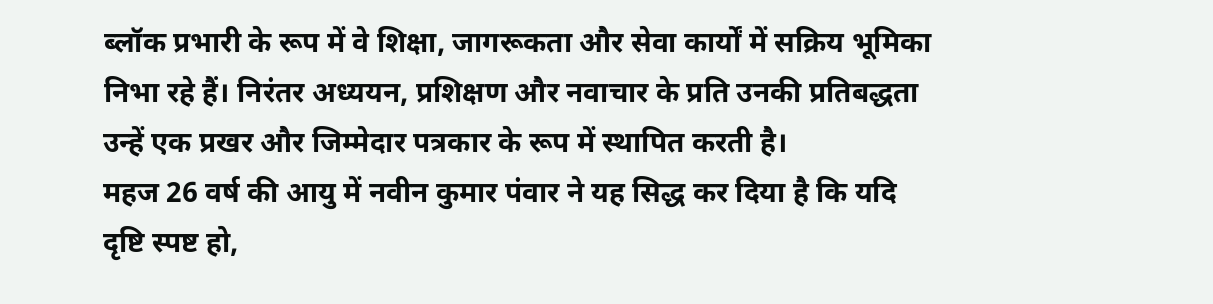ब्लॉक प्रभारी के रूप में वे शिक्षा, जागरूकता और सेवा कार्यों में सक्रिय भूमिका निभा रहे हैं। निरंतर अध्ययन, प्रशिक्षण और नवाचार के प्रति उनकी प्रतिबद्धता उन्हें एक प्रखर और जिम्मेदार पत्रकार के रूप में स्थापित करती है।
महज 26 वर्ष की आयु में नवीन कुमार पंवार ने यह सिद्ध कर दिया है कि यदि दृष्टि स्पष्ट हो,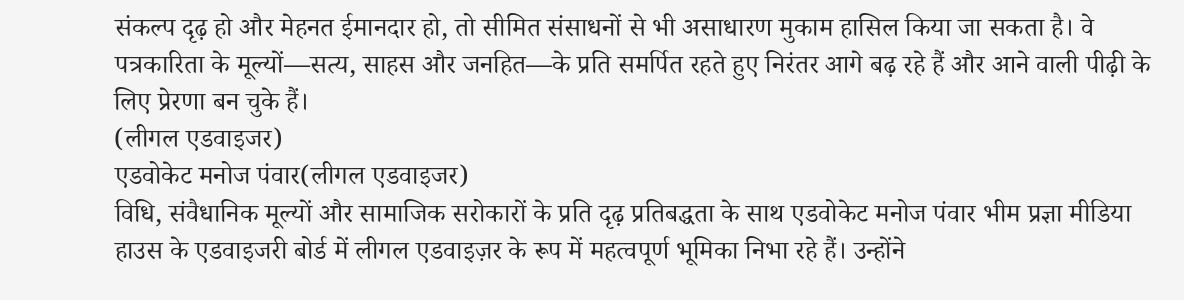संकल्प दृढ़ हो और मेहनत ईमानदार हो, तो सीमित संसाधनों से भी असाधारण मुकाम हासिल किया जा सकता है। वे पत्रकारिता के मूल्यों—सत्य, साहस और जनहित—के प्रति समर्पित रहते हुए निरंतर आगे बढ़ रहे हैं और आने वाली पीढ़ी के लिए प्रेरणा बन चुके हैं।
(लीगल एडवाइजर)
एडवोकेट मनोज पंवार(लीगल एडवाइजर)
विधि, संवैधानिक मूल्यों और सामाजिक सरोकारों के प्रति दृढ़ प्रतिबद्धता के साथ एडवोकेट मनोज पंवार भीम प्रज्ञा मीडिया हाउस के एडवाइजरी बोर्ड में लीगल एडवाइज़र के रूप में महत्वपूर्ण भूमिका निभा रहे हैं। उन्होंने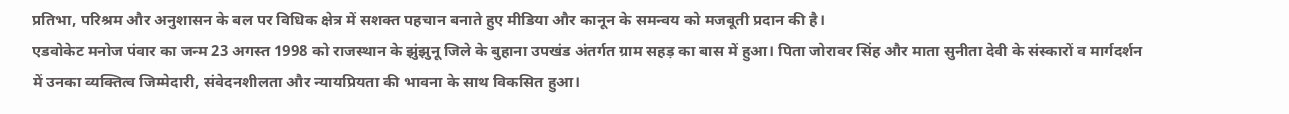प्रतिभा, परिश्रम और अनुशासन के बल पर विधिक क्षेत्र में सशक्त पहचान बनाते हुए मीडिया और कानून के समन्वय को मजबूती प्रदान की है।
एडवोकेट मनोज पंवार का जन्म 23 अगस्त 1998 को राजस्थान के झुंझुनू जिले के बुहाना उपखंड अंतर्गत ग्राम सहड़ का बास में हुआ। पिता जोरावर सिंह और माता सुनीता देवी के संस्कारों व मार्गदर्शन में उनका व्यक्तित्व जिम्मेदारी, संवेदनशीलता और न्यायप्रियता की भावना के साथ विकसित हुआ।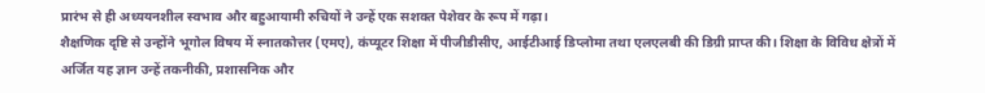प्रारंभ से ही अध्ययनशील स्वभाव और बहुआयामी रुचियों ने उन्हें एक सशक्त पेशेवर के रूप में गढ़ा।
शैक्षणिक दृष्टि से उन्होंने भूगोल विषय में स्नातकोत्तर (एमए), कंप्यूटर शिक्षा में पीजीडीसीए, आईटीआई डिप्लोमा तथा एलएलबी की डिग्री प्राप्त की। शिक्षा के विविध क्षेत्रों में अर्जित यह ज्ञान उन्हें तकनीकी, प्रशासनिक और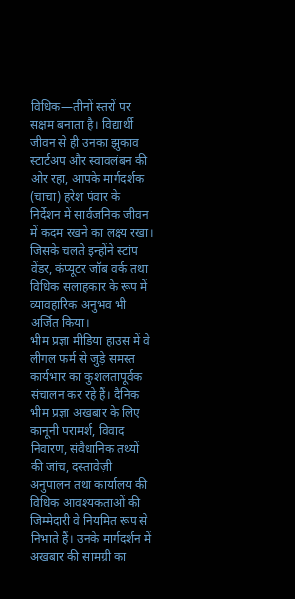विधिक—तीनों स्तरों पर सक्षम बनाता है। विद्यार्थी जीवन से ही उनका झुकाव स्टार्टअप और स्वावलंबन की ओर रहा, आपके मार्गदर्शक (चाचा) हरेश पंवार के निर्देशन में सार्वजनिक जीवन में कदम रखने का लक्ष्य रखा। जिसके चलते इन्होंने स्टांप वेंडर, कंप्यूटर जॉब वर्क तथा विधिक सलाहकार के रूप में व्यावहारिक अनुभव भी अर्जित किया।
भीम प्रज्ञा मीडिया हाउस में वे लीगल फर्म से जुड़े समस्त कार्यभार का कुशलतापूर्वक संचालन कर रहे हैं। दैनिक भीम प्रज्ञा अखबार के लिए कानूनी परामर्श, विवाद निवारण, संवैधानिक तथ्यों की जांच, दस्तावेज़ी अनुपालन तथा कार्यालय की विधिक आवश्यकताओं की जिम्मेदारी वे नियमित रूप से निभाते हैं। उनके मार्गदर्शन में अखबार की सामग्री का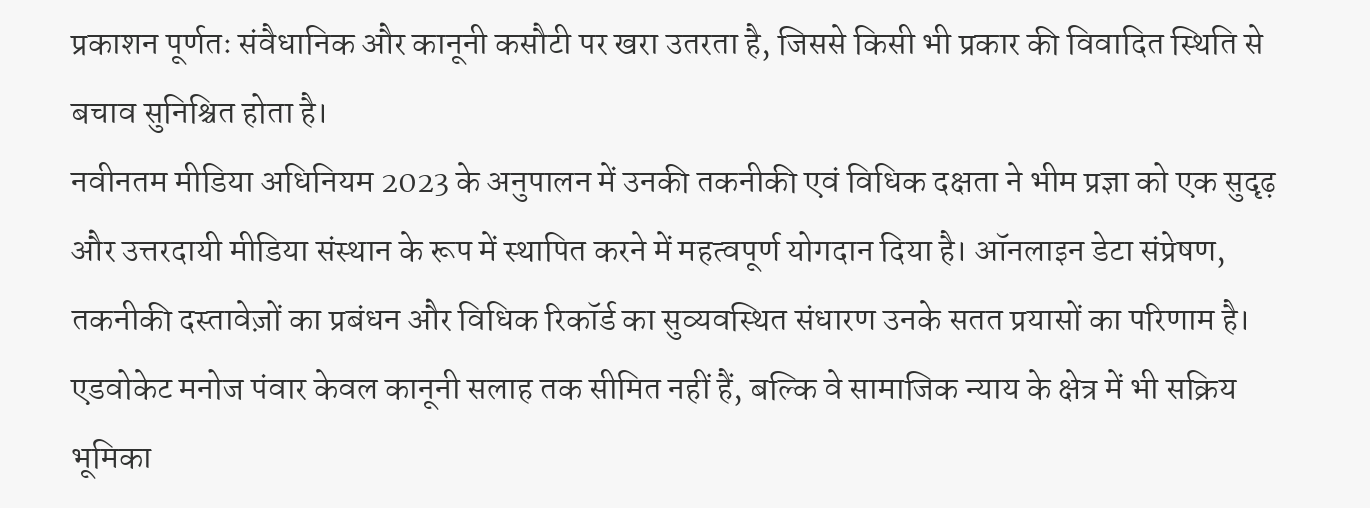प्रकाशन पूर्णतः संवैधानिक और कानूनी कसौटी पर खरा उतरता है, जिससे किसी भी प्रकार की विवादित स्थिति से बचाव सुनिश्चित होता है।
नवीनतम मीडिया अधिनियम 2023 के अनुपालन में उनकी तकनीकी एवं विधिक दक्षता ने भीम प्रज्ञा को एक सुदृढ़ और उत्तरदायी मीडिया संस्थान के रूप में स्थापित करने में महत्वपूर्ण योगदान दिया है। ऑनलाइन डेटा संप्रेषण, तकनीकी दस्तावेज़ों का प्रबंधन और विधिक रिकॉर्ड का सुव्यवस्थित संधारण उनके सतत प्रयासों का परिणाम है।
एडवोकेट मनोज पंवार केवल कानूनी सलाह तक सीमित नहीं हैं, बल्कि वे सामाजिक न्याय के क्षेत्र में भी सक्रिय भूमिका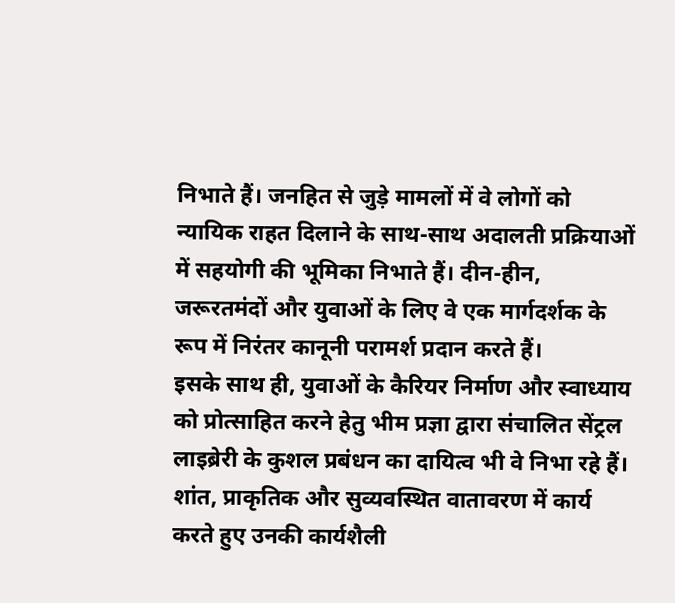निभाते हैं। जनहित से जुड़े मामलों में वे लोगों को न्यायिक राहत दिलाने के साथ-साथ अदालती प्रक्रियाओं में सहयोगी की भूमिका निभाते हैं। दीन-हीन, जरूरतमंदों और युवाओं के लिए वे एक मार्गदर्शक के रूप में निरंतर कानूनी परामर्श प्रदान करते हैं।
इसके साथ ही, युवाओं के कैरियर निर्माण और स्वाध्याय को प्रोत्साहित करने हेतु भीम प्रज्ञा द्वारा संचालित सेंट्रल लाइब्रेरी के कुशल प्रबंधन का दायित्व भी वे निभा रहे हैं। शांत, प्राकृतिक और सुव्यवस्थित वातावरण में कार्य करते हुए उनकी कार्यशैली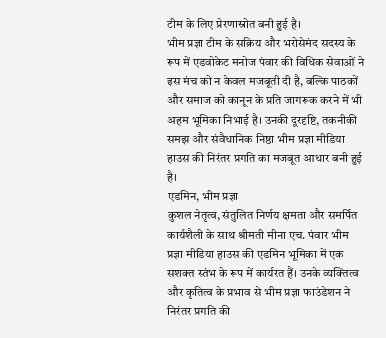टीम के लिए प्रेरणास्रोत बनी हुई है।
भीम प्रज्ञा टीम के सक्रिय और भरोसेमंद सदस्य के रूप में एडवोकेट मनोज पंवार की विधिक सेवाओं ने इस मंच को न केवल मजबूती दी है, बल्कि पाठकों और समाज को कानून के प्रति जागरूक करने में भी अहम भूमिका निभाई है। उनकी दूरदृष्टि, तकनीकी समझ और संवैधानिक निष्ठा भीम प्रज्ञा मीडिया हाउस की निरंतर प्रगति का मजबूत आधार बनी हुई है।
एडमिन, भीम प्रज्ञा
कुशल नेतृत्व, संतुलित निर्णय क्षमता और समर्पित कार्यशैली के साथ श्रीमती मीना एच. पंवार भीम प्रज्ञा मीडिया हाउस की एडमिन भूमिका में एक सशक्त स्तंभ के रूप में कार्यरत हैं। उनके व्यक्तित्व और कृतित्व के प्रभाव से भीम प्रज्ञा फाउंडेशन ने निरंतर प्रगति की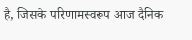है, जिसके परिणामस्वरूप आज दैनिक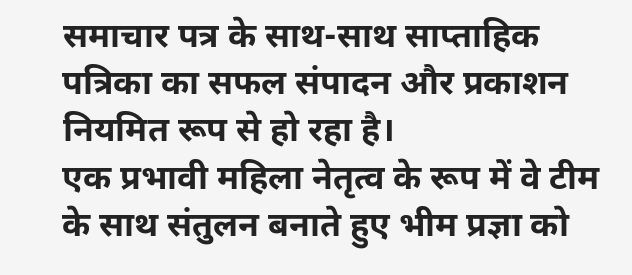समाचार पत्र के साथ-साथ साप्ताहिक पत्रिका का सफल संपादन और प्रकाशन नियमित रूप से हो रहा है।
एक प्रभावी महिला नेतृत्व के रूप में वे टीम के साथ संतुलन बनाते हुए भीम प्रज्ञा को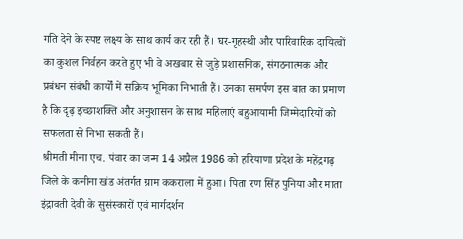गति देने के स्पष्ट लक्ष्य के साथ कार्य कर रही हैं। घर-गृहस्थी और पारिवारिक दायित्वों का कुशल निर्वहन करते हुए भी वे अखबार से जुड़े प्रशासनिक, संगठनात्मक और प्रबंधन संबंधी कार्यों में सक्रिय भूमिका निभाती हैं। उनका समर्पण इस बात का प्रमाण है कि दृढ़ इच्छाशक्ति और अनुशासन के साथ महिलाएं बहुआयामी जिम्मेदारियों को सफलता से निभा सकती हैं।
श्रीमती मीना एच. पंवार का जन्म 14 अप्रैल 1986 को हरियाणा प्रदेश के महेंद्रगढ़ जिले के कनीना खंड अंतर्गत ग्राम ककराला में हुआ। पिता रण सिंह पुनिया और माता इंद्रावती देवी के सुसंस्कारों एवं मार्गदर्शन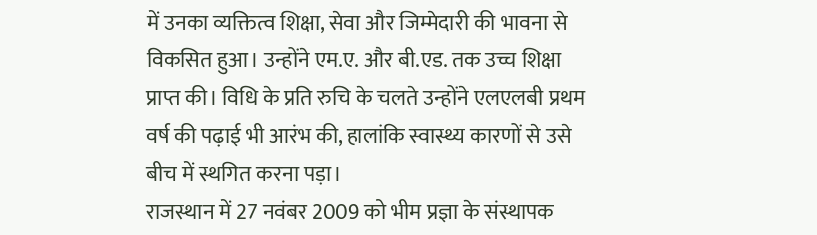में उनका व्यक्तित्व शिक्षा, सेवा और जिम्मेदारी की भावना से विकसित हुआ। उन्होंने एम.ए. और बी.एड. तक उच्च शिक्षा प्राप्त की। विधि के प्रति रुचि के चलते उन्होंने एलएलबी प्रथम वर्ष की पढ़ाई भी आरंभ की, हालांकि स्वास्थ्य कारणों से उसे बीच में स्थगित करना पड़ा।
राजस्थान में 27 नवंबर 2009 को भीम प्रज्ञा के संस्थापक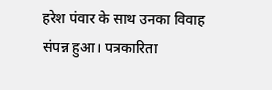हरेश पंवार के साथ उनका विवाह संपन्न हुआ। पत्रकारिता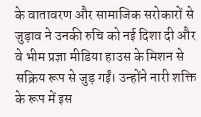के वातावरण और सामाजिक सरोकारों से जुड़ाव ने उनकी रुचि को नई दिशा दी और वे भीम प्रज्ञा मीडिया हाउस के मिशन से सक्रिय रूप से जुड़ गईं। उन्होंने नारी शक्ति के रूप में इस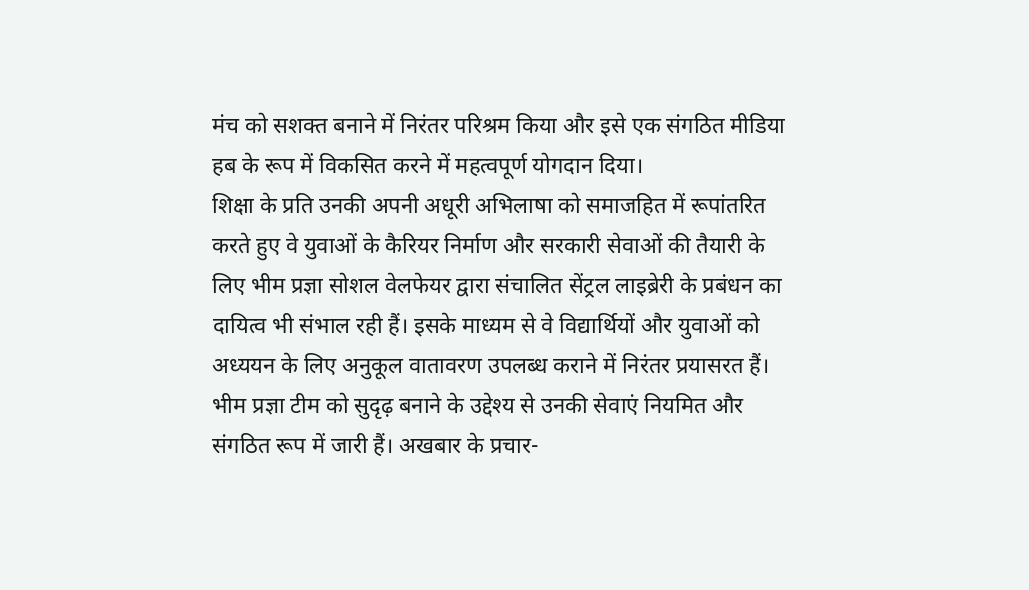मंच को सशक्त बनाने में निरंतर परिश्रम किया और इसे एक संगठित मीडिया हब के रूप में विकसित करने में महत्वपूर्ण योगदान दिया।
शिक्षा के प्रति उनकी अपनी अधूरी अभिलाषा को समाजहित में रूपांतरित करते हुए वे युवाओं के कैरियर निर्माण और सरकारी सेवाओं की तैयारी के लिए भीम प्रज्ञा सोशल वेलफेयर द्वारा संचालित सेंट्रल लाइब्रेरी के प्रबंधन का दायित्व भी संभाल रही हैं। इसके माध्यम से वे विद्यार्थियों और युवाओं को अध्ययन के लिए अनुकूल वातावरण उपलब्ध कराने में निरंतर प्रयासरत हैं।
भीम प्रज्ञा टीम को सुदृढ़ बनाने के उद्देश्य से उनकी सेवाएं नियमित और संगठित रूप में जारी हैं। अखबार के प्रचार-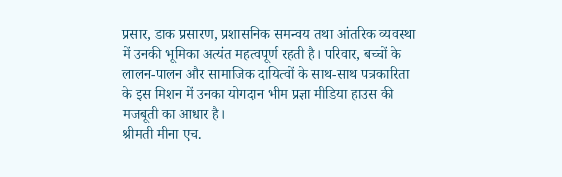प्रसार, डाक प्रसारण, प्रशासनिक समन्वय तथा आंतरिक व्यवस्था में उनकी भूमिका अत्यंत महत्वपूर्ण रहती है। परिवार, बच्चों के लालन-पालन और सामाजिक दायित्वों के साथ-साथ पत्रकारिता के इस मिशन में उनका योगदान भीम प्रज्ञा मीडिया हाउस की मजबूती का आधार है।
श्रीमती मीना एच.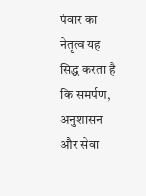पंवार का नेतृत्व यह सिद्ध करता है कि समर्पण, अनुशासन और सेवा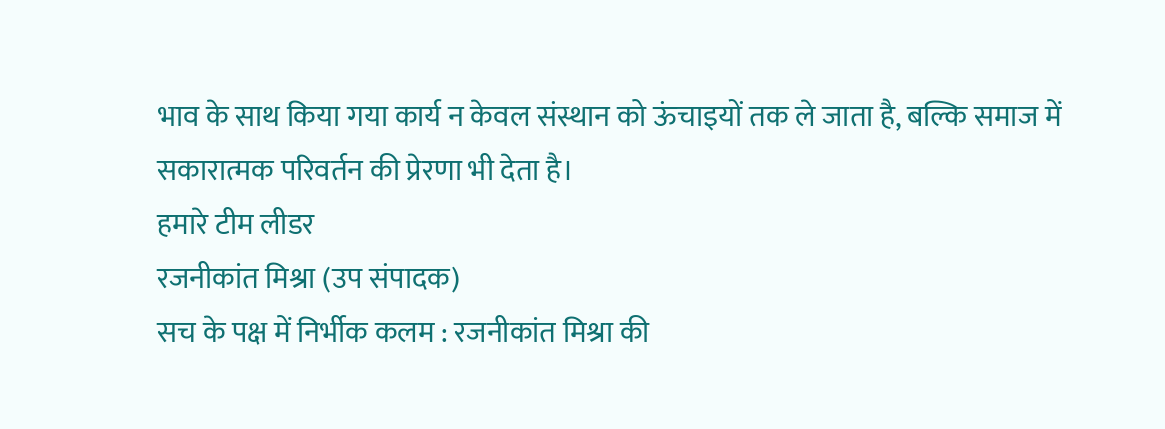भाव के साथ किया गया कार्य न केवल संस्थान को ऊंचाइयों तक ले जाता है, बल्कि समाज में सकारात्मक परिवर्तन की प्रेरणा भी देता है।
हमारे टीम लीडर
रजनीकांत मिश्रा (उप संपादक)
सच के पक्ष में निर्भीक कलम : रजनीकांत मिश्रा की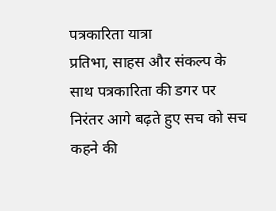पत्रकारिता यात्रा
प्रतिभा, साहस और संकल्प के साथ पत्रकारिता की डगर पर निरंतर आगे बढ़ते हुए सच को सच कहने की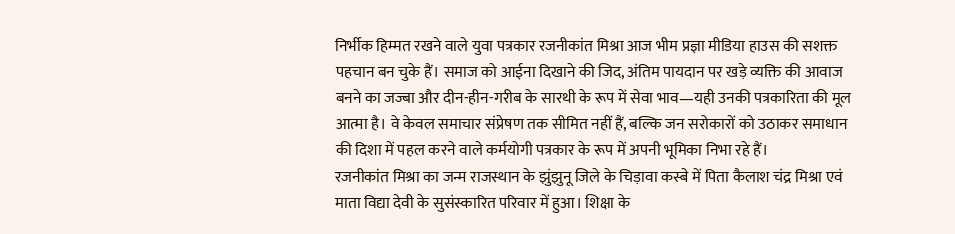निर्भीक हिम्मत रखने वाले युवा पत्रकार रजनीकांत मिश्रा आज भीम प्रज्ञा मीडिया हाउस की सशक्त पहचान बन चुके हैं। समाज को आईना दिखाने की जिद, अंतिम पायदान पर खड़े व्यक्ति की आवाज बनने का जज्बा और दीन-हीन-गरीब के सारथी के रूप में सेवा भाव—यही उनकी पत्रकारिता की मूल आत्मा है। वे केवल समाचार संप्रेषण तक सीमित नहीं हैं, बल्कि जन सरोकारों को उठाकर समाधान की दिशा में पहल करने वाले कर्मयोगी पत्रकार के रूप में अपनी भूमिका निभा रहे हैं।
रजनीकांत मिश्रा का जन्म राजस्थान के झुंझुनू जिले के चिड़ावा कस्बे में पिता कैलाश चंद्र मिश्रा एवं माता विद्या देवी के सुसंस्कारित परिवार में हुआ। शिक्षा के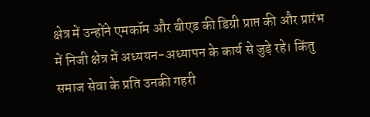क्षेत्र में उन्होंने एमकॉम और बीएड की डिग्री प्राप्त की और प्रारंभ में निजी क्षेत्र में अध्ययन-अध्यापन के कार्य से जुड़े रहे। किंतु समाज सेवा के प्रति उनकी गहरी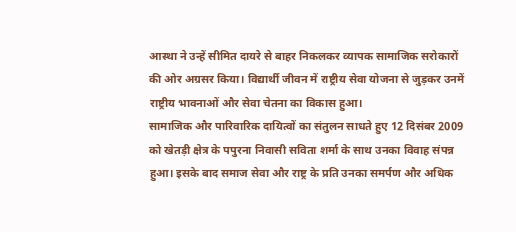आस्था ने उन्हें सीमित दायरे से बाहर निकलकर व्यापक सामाजिक सरोकारों की ओर अग्रसर किया। विद्यार्थी जीवन में राष्ट्रीय सेवा योजना से जुड़कर उनमें राष्ट्रीय भावनाओं और सेवा चेतना का विकास हुआ।
सामाजिक और पारिवारिक दायित्वों का संतुलन साधते हुए 12 दिसंबर 2009 को खेतड़ी क्षेत्र के पपुरना निवासी सविता शर्मा के साथ उनका विवाह संपन्न हुआ। इसके बाद समाज सेवा और राष्ट्र के प्रति उनका समर्पण और अधिक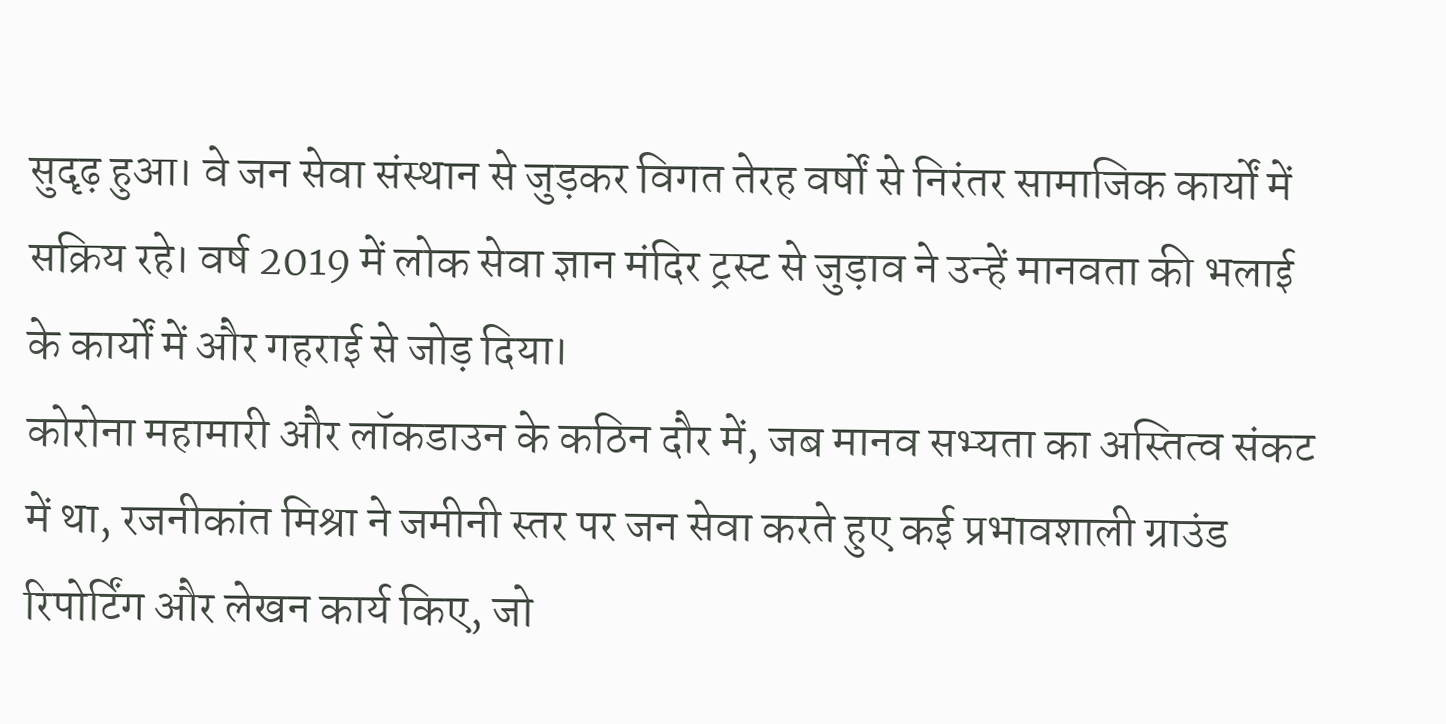सुदृढ़ हुआ। वे जन सेवा संस्थान से जुड़कर विगत तेरह वर्षों से निरंतर सामाजिक कार्यों में सक्रिय रहे। वर्ष 2019 में लोक सेवा ज्ञान मंदिर ट्रस्ट से जुड़ाव ने उन्हें मानवता की भलाई के कार्यों में और गहराई से जोड़ दिया।
कोरोना महामारी और लॉकडाउन के कठिन दौर में, जब मानव सभ्यता का अस्तित्व संकट में था, रजनीकांत मिश्रा ने जमीनी स्तर पर जन सेवा करते हुए कई प्रभावशाली ग्राउंड रिपोर्टिंग और लेखन कार्य किए, जो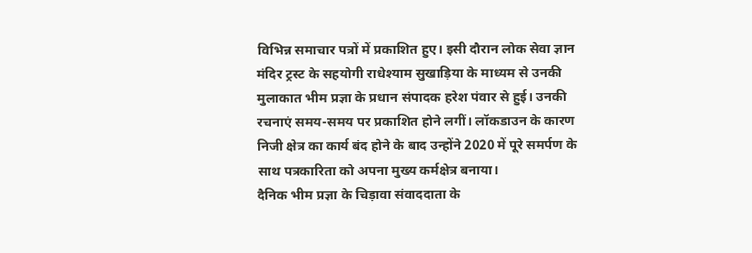विभिन्न समाचार पत्रों में प्रकाशित हुए। इसी दौरान लोक सेवा ज्ञान मंदिर ट्रस्ट के सहयोगी राधेश्याम सुखाड़िया के माध्यम से उनकी मुलाकात भीम प्रज्ञा के प्रधान संपादक हरेश पंवार से हुई। उनकी रचनाएं समय-समय पर प्रकाशित होने लगीं। लॉकडाउन के कारण निजी क्षेत्र का कार्य बंद होने के बाद उन्होंने 2020 में पूरे समर्पण के साथ पत्रकारिता को अपना मुख्य कर्मक्षेत्र बनाया।
दैनिक भीम प्रज्ञा के चिड़ावा संवाददाता के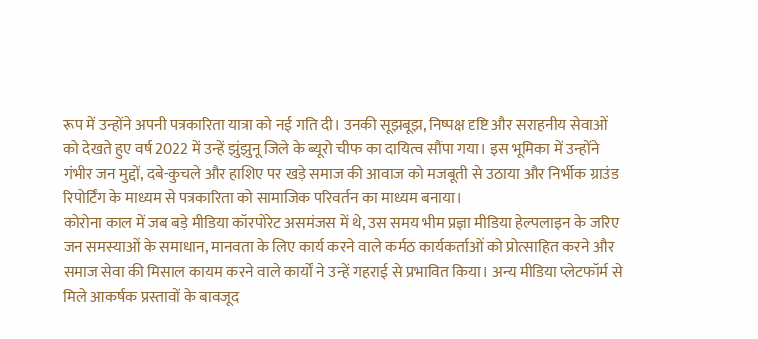रूप में उन्होंने अपनी पत्रकारिता यात्रा को नई गति दी। उनकी सूझबूझ, निष्पक्ष दृष्टि और सराहनीय सेवाओं को देखते हुए वर्ष 2022 में उन्हें झुंझुनू जिले के ब्यूरो चीफ का दायित्व सौंपा गया। इस भूमिका में उन्होंने गंभीर जन मुद्दों, दबे-कुचले और हाशिए पर खड़े समाज की आवाज को मजबूती से उठाया और निर्भीक ग्राउंड रिपोर्टिंग के माध्यम से पत्रकारिता को सामाजिक परिवर्तन का माध्यम बनाया।
कोरोना काल में जब बड़े मीडिया कॉरपोरेट असमंजस में थे, उस समय भीम प्रज्ञा मीडिया हेल्पलाइन के जरिए जन समस्याओं के समाधान, मानवता के लिए कार्य करने वाले कर्मठ कार्यकर्ताओं को प्रोत्साहित करने और समाज सेवा की मिसाल कायम करने वाले कार्यों ने उन्हें गहराई से प्रभावित किया। अन्य मीडिया प्लेटफॉर्म से मिले आकर्षक प्रस्तावों के बावजूद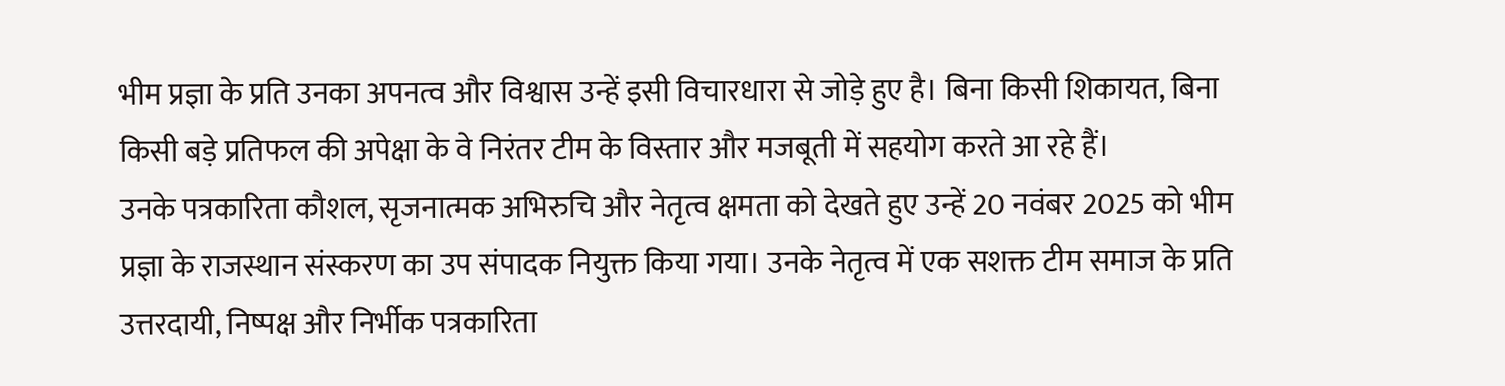भीम प्रज्ञा के प्रति उनका अपनत्व और विश्वास उन्हें इसी विचारधारा से जोड़े हुए है। बिना किसी शिकायत, बिना किसी बड़े प्रतिफल की अपेक्षा के वे निरंतर टीम के विस्तार और मजबूती में सहयोग करते आ रहे हैं।
उनके पत्रकारिता कौशल, सृजनात्मक अभिरुचि और नेतृत्व क्षमता को देखते हुए उन्हें 20 नवंबर 2025 को भीम प्रज्ञा के राजस्थान संस्करण का उप संपादक नियुक्त किया गया। उनके नेतृत्व में एक सशक्त टीम समाज के प्रति उत्तरदायी, निष्पक्ष और निर्भीक पत्रकारिता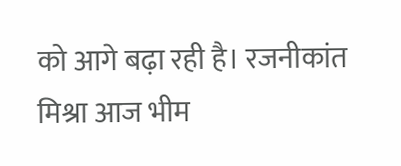को आगे बढ़ा रही है। रजनीकांत मिश्रा आज भीम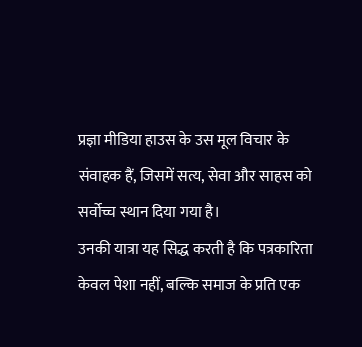प्रज्ञा मीडिया हाउस के उस मूल विचार के संवाहक हैं, जिसमें सत्य, सेवा और साहस को सर्वोच्च स्थान दिया गया है।
उनकी यात्रा यह सिद्ध करती है कि पत्रकारिता केवल पेशा नहीं, बल्कि समाज के प्रति एक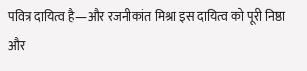पवित्र दायित्व है—और रजनीकांत मिश्रा इस दायित्व को पूरी निष्ठा और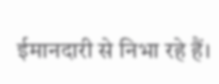ईमानदारी से निभा रहे हैं।